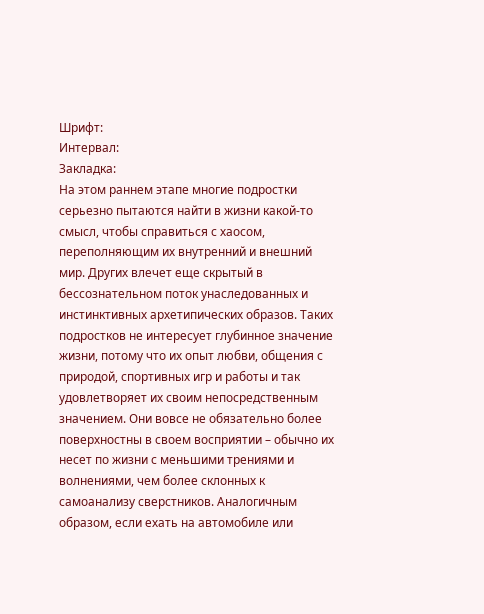Шрифт:
Интервал:
Закладка:
На этом раннем этапе многие подростки серьезно пытаются найти в жизни какой-то смысл, чтобы справиться с хаосом, переполняющим их внутренний и внешний мир. Других влечет еще скрытый в бессознательном поток унаследованных и инстинктивных архетипических образов. Таких подростков не интересует глубинное значение жизни, потому что их опыт любви, общения с природой, спортивных игр и работы и так удовлетворяет их своим непосредственным значением. Они вовсе не обязательно более поверхностны в своем восприятии – обычно их несет по жизни с меньшими трениями и волнениями, чем более склонных к самоанализу сверстников. Аналогичным образом, если ехать на автомобиле или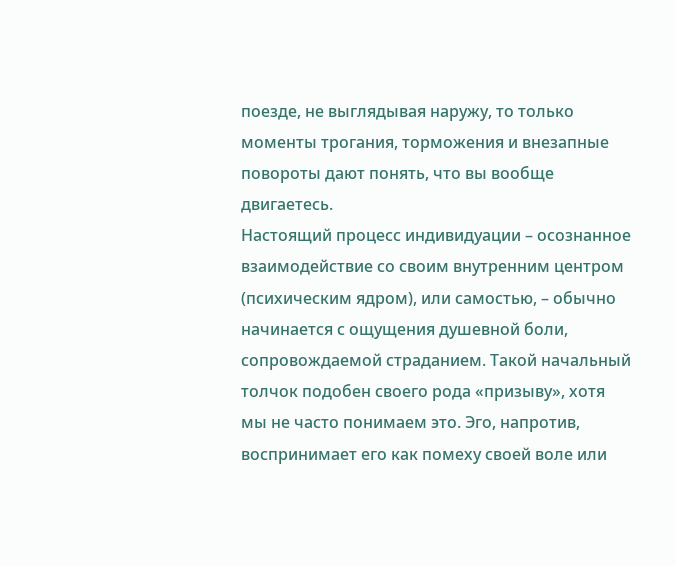поезде, не выглядывая наружу, то только моменты трогания, торможения и внезапные повороты дают понять, что вы вообще двигаетесь.
Настоящий процесс индивидуации – осознанное взаимодействие со своим внутренним центром (психическим ядром), или самостью, – обычно начинается с ощущения душевной боли, сопровождаемой страданием. Такой начальный толчок подобен своего рода «призыву», хотя мы не часто понимаем это. Эго, напротив, воспринимает его как помеху своей воле или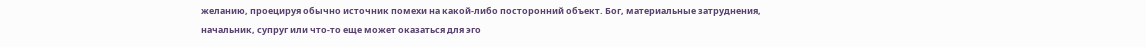желанию, проецируя обычно источник помехи на какой-либо посторонний объект. Бог, материальные затруднения, начальник, супруг или что-то еще может оказаться для эго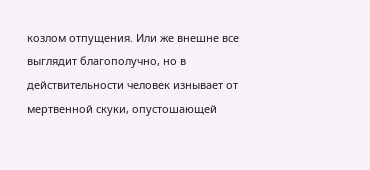козлом отпущения. Или же внешне все выглядит благополучно, но в действительности человек изнывает от мертвенной скуки, опустошающей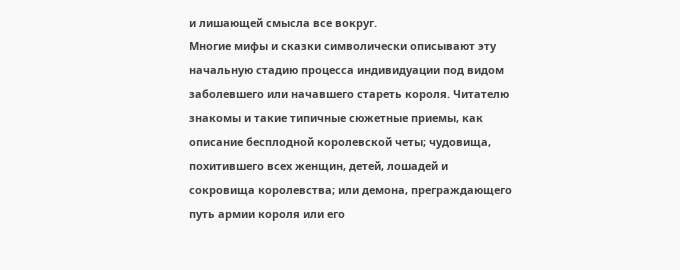и лишающей смысла все вокруг.
Многие мифы и сказки символически описывают эту начальную стадию процесса индивидуации под видом заболевшего или начавшего стареть короля. Читателю знакомы и такие типичные сюжетные приемы, как описание бесплодной королевской четы; чудовища, похитившего всех женщин, детей, лошадей и сокровища королевства; или демона, преграждающего путь армии короля или его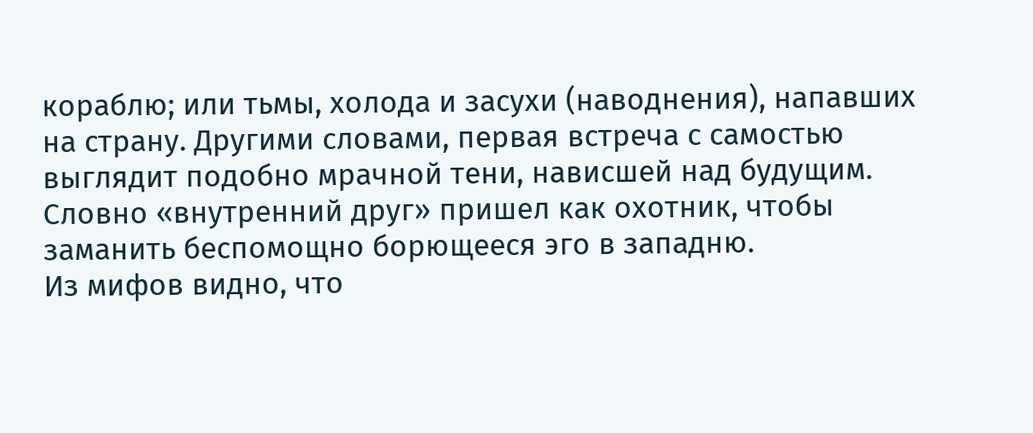кораблю; или тьмы, холода и засухи (наводнения), напавших на страну. Другими словами, первая встреча с самостью выглядит подобно мрачной тени, нависшей над будущим. Словно «внутренний друг» пришел как охотник, чтобы заманить беспомощно борющееся эго в западню.
Из мифов видно, что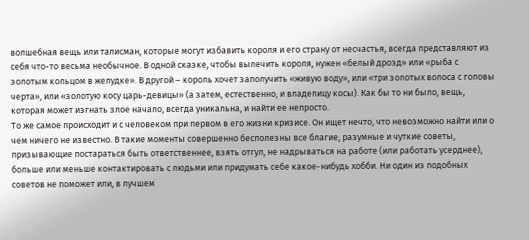волшебная вещь или талисман, которые могут избавить короля и его страну от несчастья, всегда представляют из себя что-то весьма необычное. В одной сказке, чтобы вылечить короля, нужен «белый дрозд» или «рыба с золотым кольцом в желудке». В другой – король хочет заполучить «живую воду», или «три золотых волоса с головы черта», или «золотую косу царь-девицы» (а затем, естественно, и владелицу косы). Как бы то ни было, вещь, которая может изгнать злое начало, всегда уникальна, и найти ее непросто.
То же самое происходит и с человеком при первом в его жизни кризисе. Он ищет нечто, что невозможно найти или о чем ничего не известно. В такие моменты совершенно бесполезны все благие, разумные и чуткие советы, призывающие постараться быть ответственнее, взять отгул, не надрываться на работе (или работать усерднее), больше или меньше контактировать с людьми или придумать себе какое-нибудь хобби. Ни один из подобных советов не поможет или, в лучшем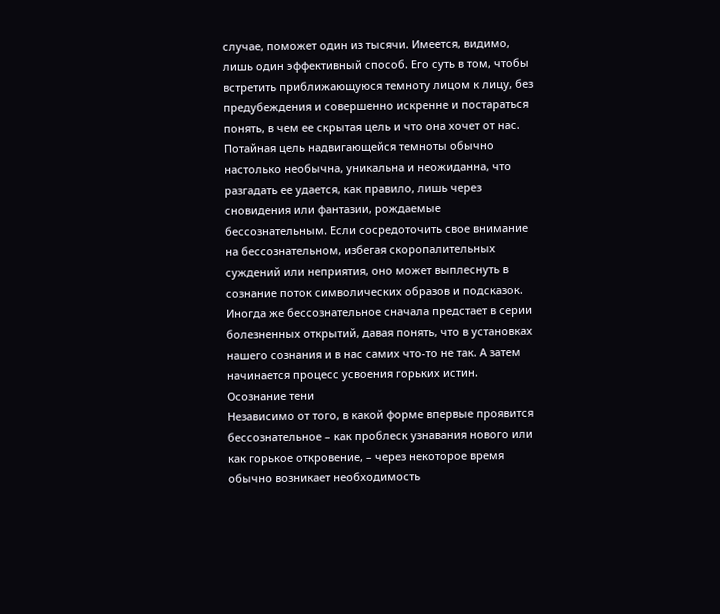случае, поможет один из тысячи. Имеется, видимо, лишь один эффективный способ. Его суть в том, чтобы встретить приближающуюся темноту лицом к лицу, без предубеждения и совершенно искренне и постараться понять, в чем ее скрытая цель и что она хочет от нас.
Потайная цель надвигающейся темноты обычно настолько необычна, уникальна и неожиданна, что разгадать ее удается, как правило, лишь через сновидения или фантазии, рождаемые бессознательным. Если сосредоточить свое внимание на бессознательном, избегая скоропалительных суждений или неприятия, оно может выплеснуть в сознание поток символических образов и подсказок. Иногда же бессознательное сначала предстает в серии болезненных открытий, давая понять, что в установках нашего сознания и в нас самих что-то не так. А затем начинается процесс усвоения горьких истин.
Осознание тени
Независимо от того, в какой форме впервые проявится бессознательное – как проблеск узнавания нового или как горькое откровение, – через некоторое время обычно возникает необходимость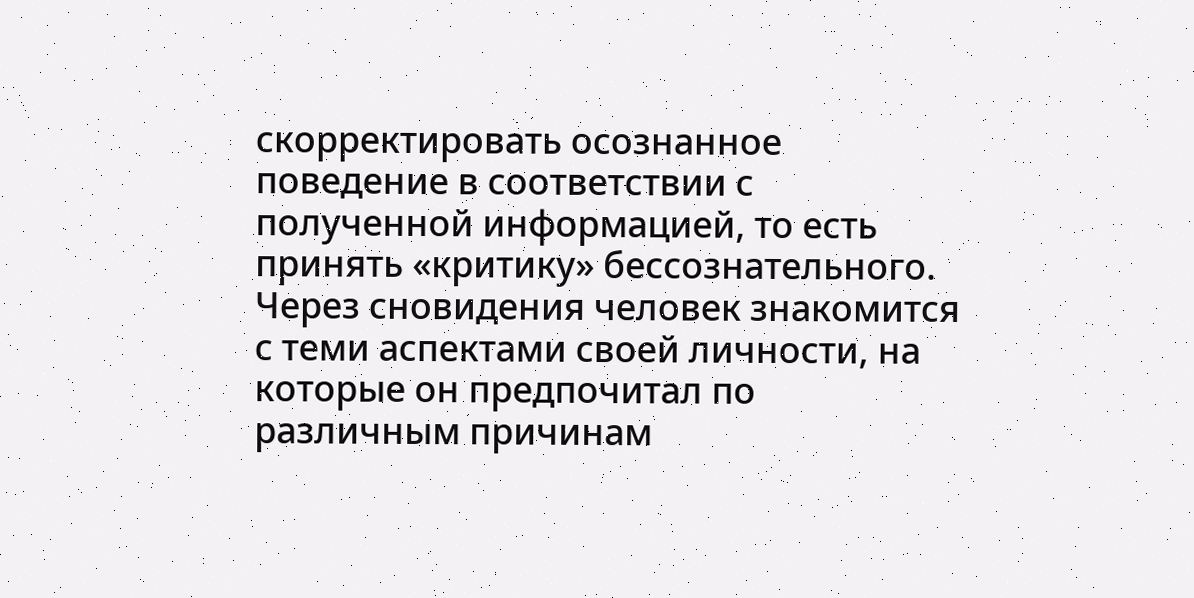скорректировать осознанное поведение в соответствии с полученной информацией, то есть принять «критику» бессознательного. Через сновидения человек знакомится с теми аспектами своей личности, на которые он предпочитал по различным причинам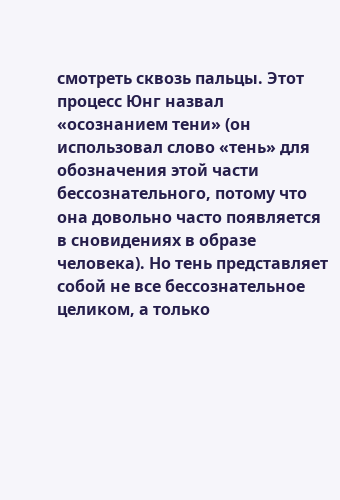смотреть сквозь пальцы. Этот процесс Юнг назвал «осознанием тени» (он использовал слово «тень» для обозначения этой части бессознательного, потому что она довольно часто появляется в сновидениях в образе человека). Но тень представляет собой не все бессознательное целиком, а только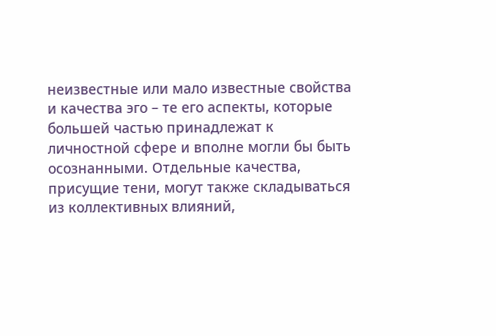неизвестные или мало известные свойства и качества эго – те его аспекты, которые большей частью принадлежат к личностной сфере и вполне могли бы быть осознанными. Отдельные качества, присущие тени, могут также складываться из коллективных влияний,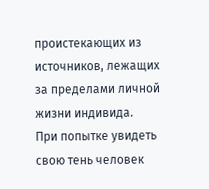проистекающих из источников, лежащих за пределами личной жизни индивида.
При попытке увидеть свою тень человек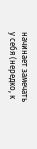начинает замечать у себя (нередко, к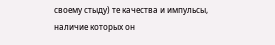своему стыду) те качества и импульсы, наличие которых он